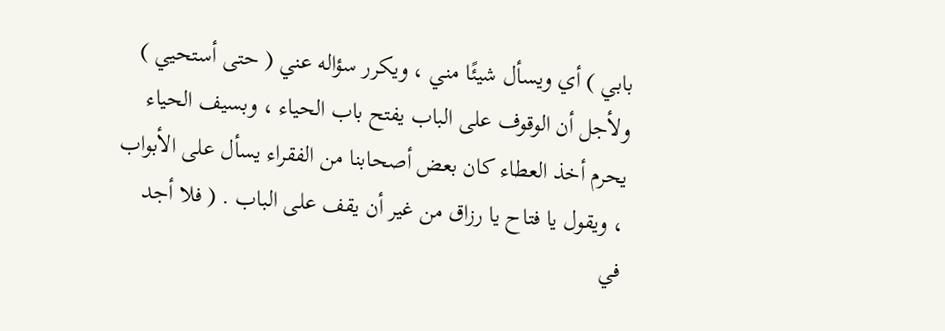بابي ) أي ويسأل شيئًا مني ، ويكرر سؤاله عني ( حتى أستحيي ) ولأجل أن الوقوف على الباب يفتح باب الحياء ، وبسيف الحياء يحرم أخذ العطاء كان بعض أصحابنا من الفقراء يسأل على الأبواب ، ويقول يا فتاح يا رزاق من غير أن يقف على الباب . ( فلا أجد في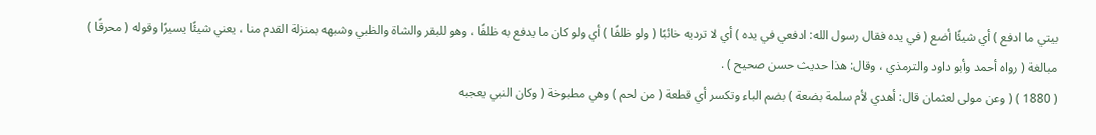بيتي ما ادفع ) أي شيئًا أضع ( في يده فقال رسول الله: ادفعي في يده ) أي لا ترديه خائبًا ( ولو ظلفًا ) أي ولو كان ما يدفع به ظلفًا ، وهو للبقر والشاة والظبي وشبهه بمنزلة القدم منا ، يعني شيئًا يسيرًا وقوله ( محرقًا ) مبالغة ( رواه أحمد وأبو داود والترمذي ، وقال: هذا حديث حسن صحيح ) .
( 1880 ) ( وعن مولى لعثمان قال: أهدي لأم سلمة بضعة ) بضم الباء وتكسر أي قطعة ( من لحم ) وهي مطبوخة ( وكان النبي يعجبه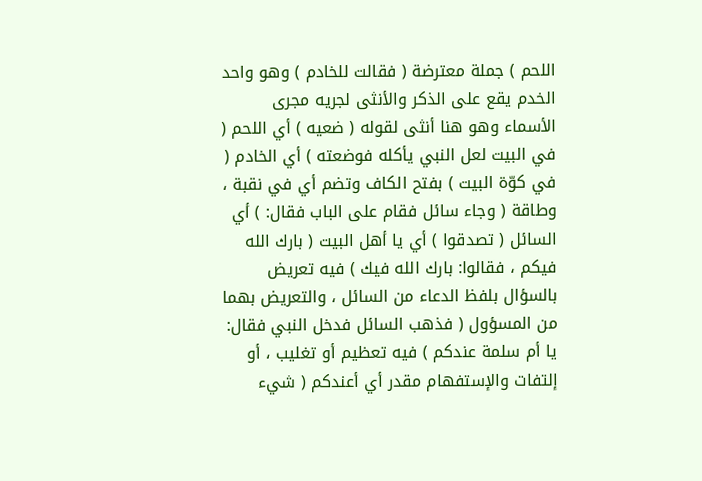اللحم ) جملة معترضة ( فقالت للخادم ) وهو واحد الخدم يقع على الذكر والأنثى لجريه مجرى الأسماء وهو هنا أنثى لقوله ( ضعيه ) أي اللحم ( في البيت لعل النبي يأكله فوضعته ) أي الخادم ( في كوّة البيت ) بفتح الكاف وتضم أي في نقبة ، وطاقة ( وجاء سائل فقام على الباب فقال: ) أي السائل ( تصدقوا ) أي يا أهل البيت ( بارك الله فيكم ، فقالوا: بارك الله فيك ) فيه تعريض بالسؤال بلفظ الدعاء من السائل ، والتعريض بهما من المسؤول ( فذهب السائل فدخل النبي فقال: يا أم سلمة عندكم ) فيه تعظيم أو تغليب ، أو إلتفات والإستفهام مقدر أي أعندكم ( شيء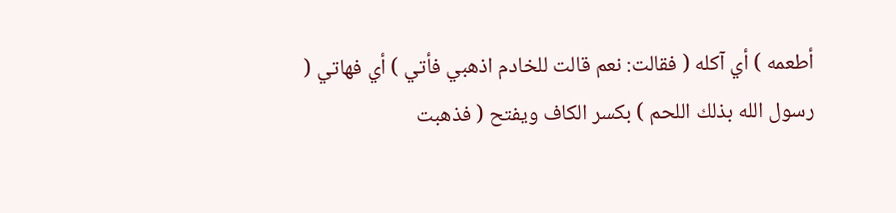أطعمه ) أي آكله ( فقالت: نعم قالت للخادم اذهبي فأتي ) أي فهاتي ( رسول الله بذلك اللحم ) بكسر الكاف ويفتح ( فذهبت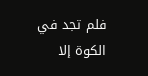فلم تجد في الكوة إلا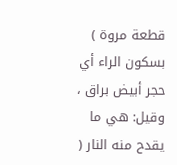قطعة مروة ) بسكون الراء أي حجر أبيض براق ، وقيل: هي ما يقدح منه النار (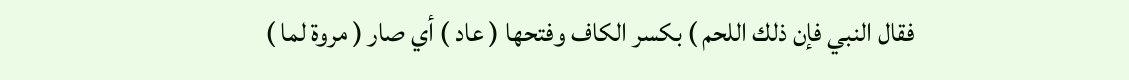فقال النبي فإن ذلك اللحم ) بكسر الكاف وفتحها ( عاد ) أي صار ( مروة لما )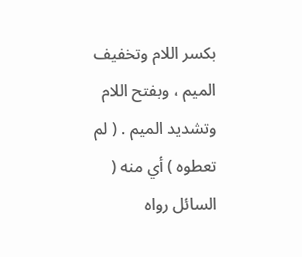بكسر اللام وتخفيف الميم ، وبفتح اللام وتشديد الميم . ( لم تعطوه ) أي منه ( السائل رواه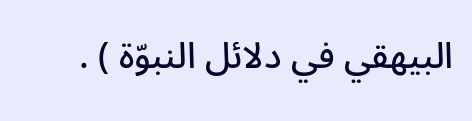البيهقي في دلائل النبوّة ) .